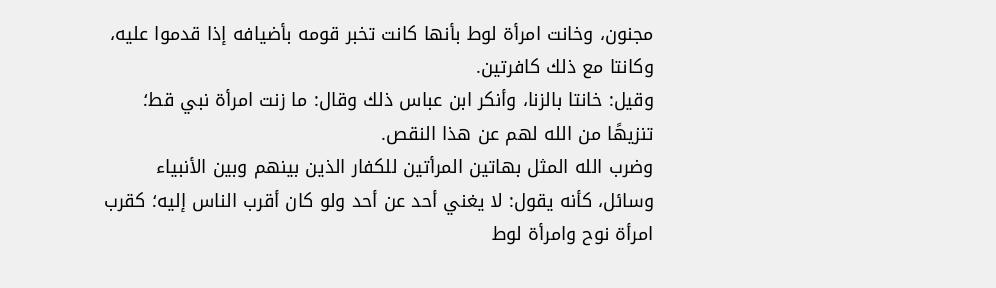مجنون، وخانت امرأة لوط بأنها كانت تخبر قومه بأضيافه إذا قدموا عليه، وكانتا مع ذلك كافرتين.
وقيل: خانتا بالزنا، وأنكر ابن عباس ذلك وقال: ما زنت امرأة نبي قط؛ تنزيهًا من الله لهم عن هذا النقص.
وضرب الله المثل بهاتين المرأتين للكفار الذين بينهم وبين الأنبياء وسائل، كأنه يقول: لا يغني أحد عن أحد ولو كان أقرب الناس إليه؛ كقرب امرأة نوح وامرأة لوط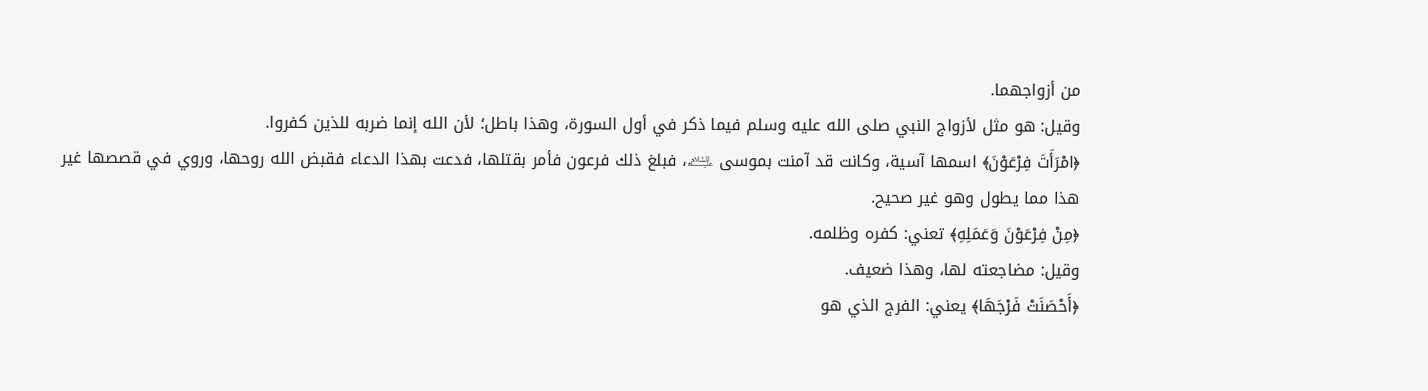من أزواجهما.
وقيل: هو مثل لأزواج النبي صلى الله عليه وسلم فيما ذكر في أول السورة، وهذا باطل؛ لأن الله إنما ضربه للذين كفروا.
﴿امْرَأَتَ فِرْعَوْنَ﴾ اسمها آسية، وكانت قد آمنت بموسى ﵇، فبلغ ذلك فرعون فأمر بقتلها، فدعت بهذا الدعاء فقبض الله روحها، وروي في قصصها غير هذا مما يطول وهو غير صحيح.
﴿مِنْ فِرْعَوْنَ وَعَمَلِهِ﴾ تعني: كفره وظلمه.
وقيل: مضاجعته لها، وهذا ضعيف.
﴿أَحْصَنَتْ فَرْجَهَا﴾ يعني: الفرج الذي هو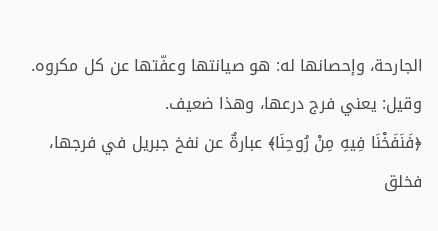الجارحة، وإحصانها له: هو صيانتها وعفّتها عن كل مكروه.
وقيل: يعني فرج درعها، وهذا ضعيف.
﴿فَنَفَخْنَا فِيهِ مِنْ رُوحِنَا﴾ عبارةٌ عن نفخ جبريل في فرجها، فخلق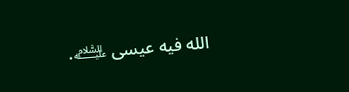الله فيه عيسى ﵇.